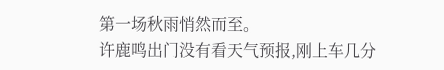第一场秋雨悄然而至。
许鹿鸣出门没有看天气预报,刚上车几分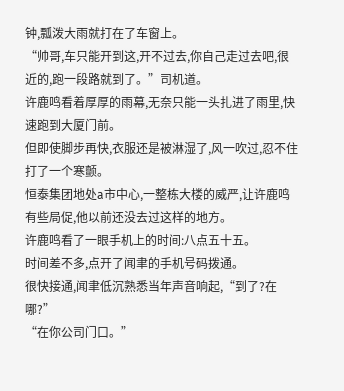钟,瓢泼大雨就打在了车窗上。
“帅哥,车只能开到这,开不过去,你自己走过去吧,很近的,跑一段路就到了。”司机道。
许鹿鸣看着厚厚的雨幕,无奈只能一头扎进了雨里,快速跑到大厦门前。
但即使脚步再快,衣服还是被淋湿了,风一吹过,忍不住打了一个寒颤。
恒泰集团地处a市中心,一整栋大楼的威严,让许鹿鸣有些局促,他以前还没去过这样的地方。
许鹿鸣看了一眼手机上的时间:八点五十五。
时间差不多,点开了闻聿的手机号码拨通。
很快接通,闻聿低沉熟悉当年声音响起,“到了?在哪?”
“在你公司门口。”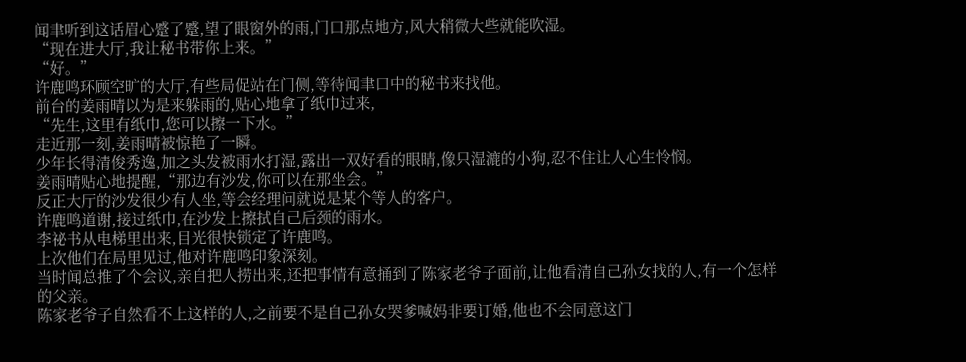闻聿听到这话眉心蹙了蹙,望了眼窗外的雨,门口那点地方,风大稍微大些就能吹湿。
“现在进大厅,我让秘书带你上来。”
“好。”
许鹿鸣环顾空旷的大厅,有些局促站在门侧,等待闻聿口中的秘书来找他。
前台的姜雨晴以为是来躲雨的,贴心地拿了纸巾过来,
“先生,这里有纸巾,您可以擦一下水。”
走近那一刻,姜雨晴被惊艳了一瞬。
少年长得清俊秀逸,加之头发被雨水打湿,露出一双好看的眼睛,像只湿漉的小狗,忍不住让人心生怜悯。
姜雨晴贴心地提醒,“那边有沙发,你可以在那坐会。”
反正大厅的沙发很少有人坐,等会经理问就说是某个等人的客户。
许鹿鸣道谢,接过纸巾,在沙发上擦拭自己后颈的雨水。
李祕书从电梯里出来,目光很快锁定了许鹿鸣。
上次他们在局里见过,他对许鹿鸣印象深刻。
当时闻总推了个会议,亲自把人捞出来,还把事情有意捅到了陈家老爷子面前,让他看清自己孙女找的人,有一个怎样的父亲。
陈家老爷子自然看不上这样的人,之前要不是自己孙女哭爹喊妈非要订婚,他也不会同意这门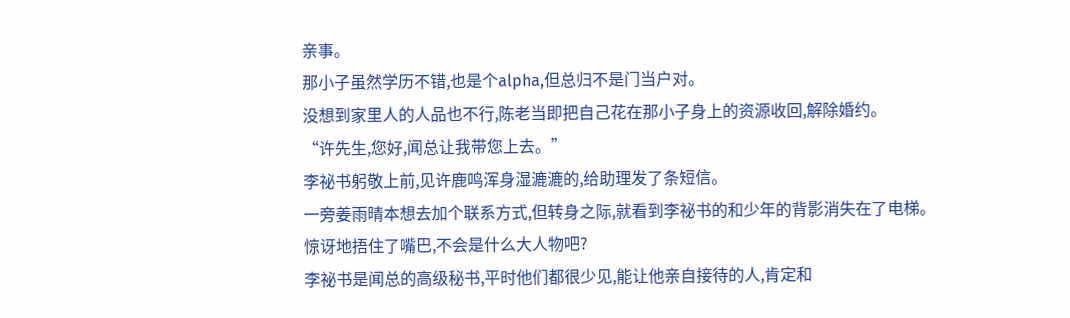亲事。
那小子虽然学历不错,也是个alpha,但总归不是门当户对。
没想到家里人的人品也不行,陈老当即把自己花在那小子身上的资源收回,解除婚约。
“许先生,您好,闻总让我带您上去。”
李祕书躬敬上前,见许鹿鸣浑身湿漉漉的,给助理发了条短信。
一旁姜雨晴本想去加个联系方式,但转身之际,就看到李祕书的和少年的背影消失在了电梯。
惊讶地捂住了嘴巴,不会是什么大人物吧?
李祕书是闻总的高级秘书,平时他们都很少见,能让他亲自接待的人,肯定和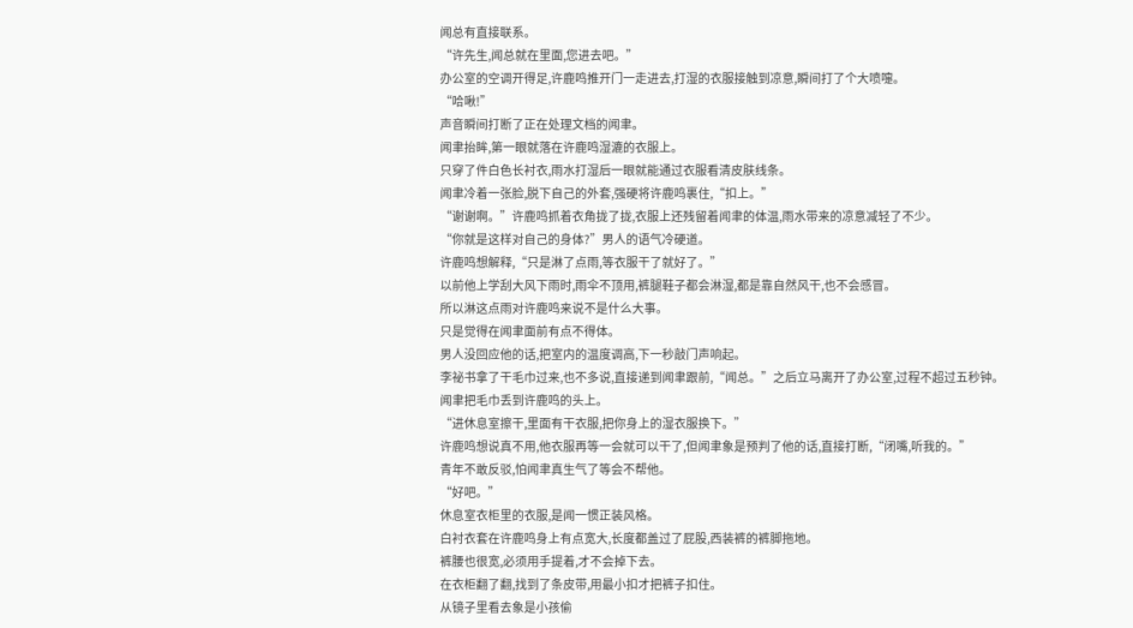闻总有直接联系。
“许先生,闻总就在里面,您进去吧。”
办公室的空调开得足,许鹿鸣推开门一走进去,打湿的衣服接触到凉意,瞬间打了个大喷嚏。
“哈啾!”
声音瞬间打断了正在处理文档的闻聿。
闻聿抬眸,第一眼就落在许鹿鸣湿漉的衣服上。
只穿了件白色长衬衣,雨水打湿后一眼就能通过衣服看清皮肤线条。
闻聿冷着一张脸,脱下自己的外套,强硬将许鹿鸣裹住,“扣上。”
“谢谢啊。”许鹿鸣抓着衣角拢了拢,衣服上还残留着闻聿的体温,雨水带来的凉意减轻了不少。
“你就是这样对自己的身体?”男人的语气冷硬道。
许鹿鸣想解释,“只是淋了点雨,等衣服干了就好了。”
以前他上学刮大风下雨时,雨伞不顶用,裤腿鞋子都会淋湿,都是靠自然风干,也不会感冒。
所以淋这点雨对许鹿鸣来说不是什么大事。
只是觉得在闻聿面前有点不得体。
男人没回应他的话,把室内的温度调高,下一秒敲门声响起。
李祕书拿了干毛巾过来,也不多说,直接递到闻聿跟前,“闻总。”之后立马离开了办公室,过程不超过五秒钟。
闻聿把毛巾丢到许鹿鸣的头上。
“进休息室擦干,里面有干衣服,把你身上的湿衣服换下。”
许鹿鸣想说真不用,他衣服再等一会就可以干了,但闻聿象是预判了他的话,直接打断,“闭嘴,听我的。”
青年不敢反驳,怕闻聿真生气了等会不帮他。
“好吧。”
休息室衣柜里的衣服,是闻一惯正装风格。
白衬衣套在许鹿鸣身上有点宽大,长度都盖过了屁股,西装裤的裤脚拖地。
裤腰也很宽,必须用手提着,才不会掉下去。
在衣柜翻了翻,找到了条皮带,用最小扣才把裤子扣住。
从镜子里看去象是小孩偷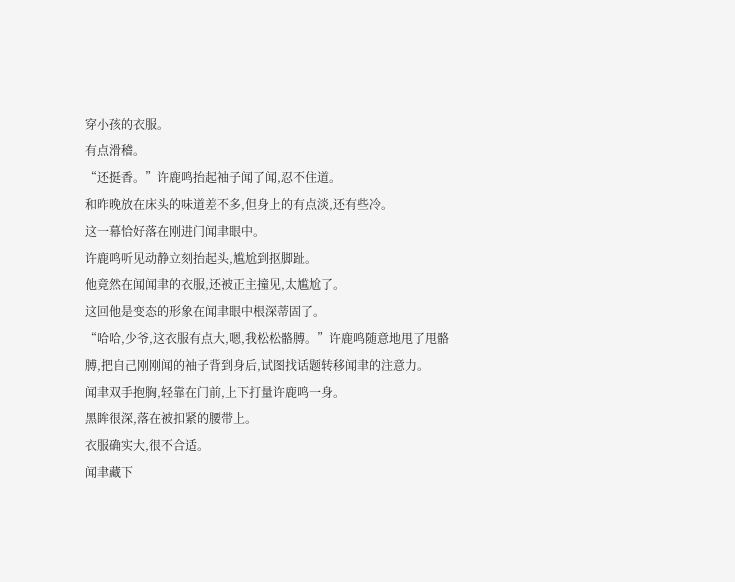穿小孩的衣服。
有点滑稽。
“还挺香。”许鹿鸣抬起袖子闻了闻,忍不住道。
和昨晚放在床头的味道差不多,但身上的有点淡,还有些冷。
这一幕恰好落在刚进门闻聿眼中。
许鹿鸣听见动静立刻抬起头,尴尬到抠脚趾。
他竟然在闻闻聿的衣服,还被正主撞见,太尴尬了。
这回他是变态的形象在闻聿眼中根深蒂固了。
“哈哈,少爷,这衣服有点大,嗯,我松松骼膊。”许鹿鸣随意地甩了甩骼膊,把自己刚刚闻的袖子背到身后,试图找话题转移闻聿的注意力。
闻聿双手抱胸,轻靠在门前,上下打量许鹿鸣一身。
黑眸很深,落在被扣紧的腰带上。
衣服确实大,很不合适。
闻聿藏下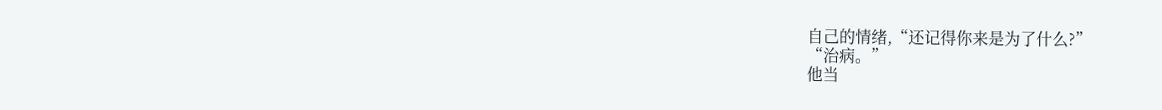自己的情绪,“还记得你来是为了什么?”
“治病。”
他当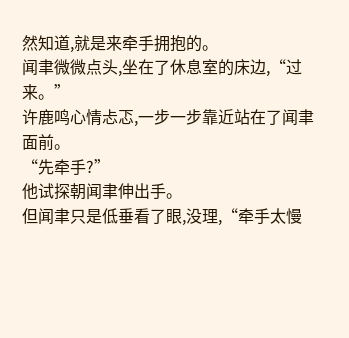然知道,就是来牵手拥抱的。
闻聿微微点头,坐在了休息室的床边,“过来。”
许鹿鸣心情忐忑,一步一步靠近站在了闻聿面前。
“先牵手?”
他试探朝闻聿伸出手。
但闻聿只是低垂看了眼,没理,“牵手太慢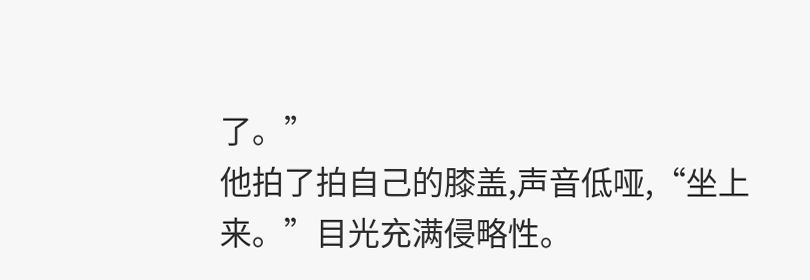了。”
他拍了拍自己的膝盖,声音低哑,“坐上来。”目光充满侵略性。